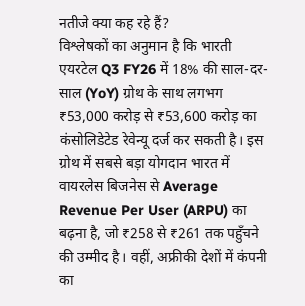नतीजे क्या कह रहे हैं?
विश्लेषकों का अनुमान है कि भारती एयरटेल Q3 FY26 में 18% की साल-दर-साल (YoY) ग्रोथ के साथ लगभग ₹53,000 करोड़ से ₹53,600 करोड़ का कंसोलिडेटेड रेवेन्यू दर्ज कर सकती है। इस ग्रोथ में सबसे बड़ा योगदान भारत में वायरलेस बिजनेस से Average Revenue Per User (ARPU) का बढ़ना है, जो ₹258 से ₹261 तक पहुँचने की उम्मीद है। वहीं, अफ्रीकी देशों में कंपनी का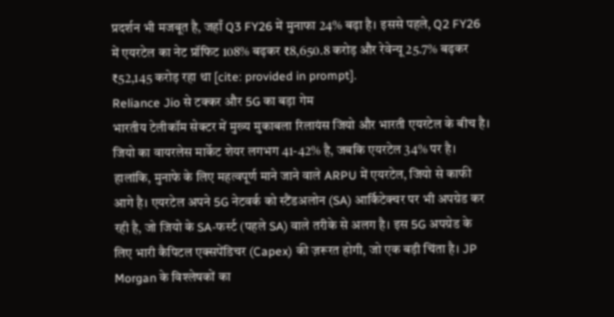प्रदर्शन भी मजबूत है, जहाँ Q3 FY26 में मुनाफा 24% बढ़ा है। इससे पहले, Q2 FY26 में एयरटेल का नेट प्रॉफिट 108% बढ़कर ₹8,650.8 करोड़ और रेवेन्यू 25.7% बढ़कर ₹52,145 करोड़ रहा था [cite: provided in prompt].
Reliance Jio से टक्कर और 5G का बड़ा गेम
भारतीय टेलीकॉम सेक्टर में मुख्य मुकाबला रिलायंस जियो और भारती एयरटेल के बीच है। जियो का वायरलेस मार्केट शेयर लगभग 41-42% है, जबकि एयरटेल 34% पर है। हालांकि, मुनाफे के लिए महत्वपूर्ण माने जाने वाले ARPU में एयरटेल, जियो से काफी आगे है। एयरटेल अपने 5G नेटवर्क को स्टैंडअलोन (SA) आर्किटेक्चर पर भी अपग्रेड कर रही है, जो जियो के SA-फर्स्ट (पहले SA) वाले तरीके से अलग है। इस 5G अपग्रेड के लिए भारी कैपिटल एक्सपेंडिचर (Capex) की ज़रूरत होगी, जो एक बड़ी चिंता है। JP Morgan के विश्लेषकों का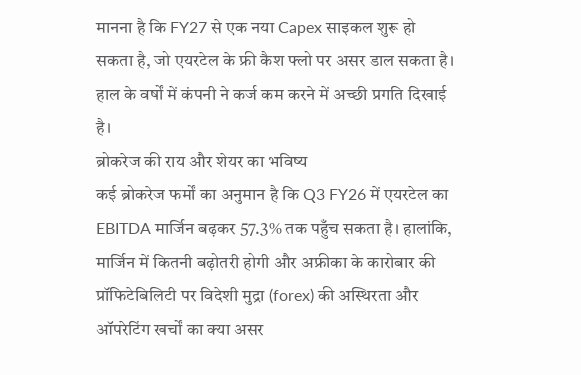मानना है कि FY27 से एक नया Capex साइकल शुरू हो सकता है, जो एयरटेल के फ्री कैश फ्लो पर असर डाल सकता है। हाल के वर्षों में कंपनी ने कर्ज कम करने में अच्छी प्रगति दिखाई है।
ब्रोकरेज की राय और शेयर का भविष्य
कई ब्रोकरेज फर्मों का अनुमान है कि Q3 FY26 में एयरटेल का EBITDA मार्जिन बढ़कर 57.3% तक पहुँच सकता है। हालांकि, मार्जिन में कितनी बढ़ोतरी होगी और अफ्रीका के कारोबार की प्रॉफिटेबिलिटी पर विदेशी मुद्रा (forex) की अस्थिरता और ऑपरेटिंग खर्चों का क्या असर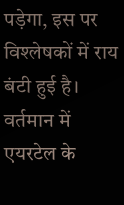पड़ेगा, इस पर विश्लेषकों में राय बंटी हुई है। वर्तमान में एयरटेल के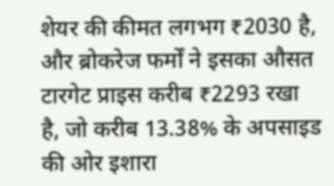शेयर की कीमत लगभग ₹2030 है, और ब्रोकरेज फर्मों ने इसका औसत टारगेट प्राइस करीब ₹2293 रखा है, जो करीब 13.38% के अपसाइड की ओर इशारा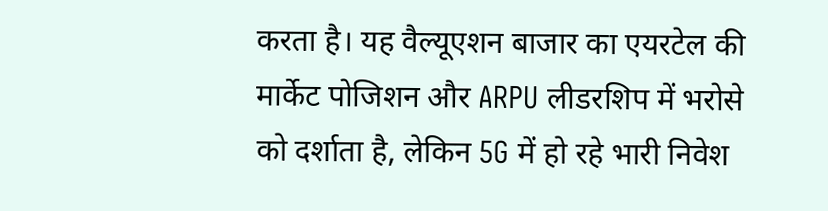करता है। यह वैल्यूएशन बाजार का एयरटेल की मार्केट पोजिशन और ARPU लीडरशिप में भरोसे को दर्शाता है, लेकिन 5G में हो रहे भारी निवेश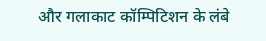और गलाकाट कॉम्पिटिशन के लंबे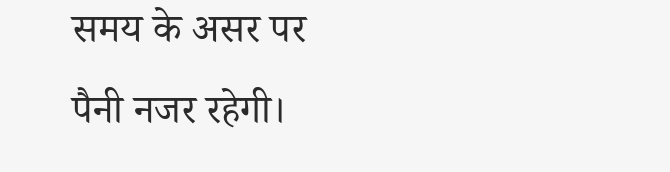समय के असर पर पैनी नजर रहेगी।